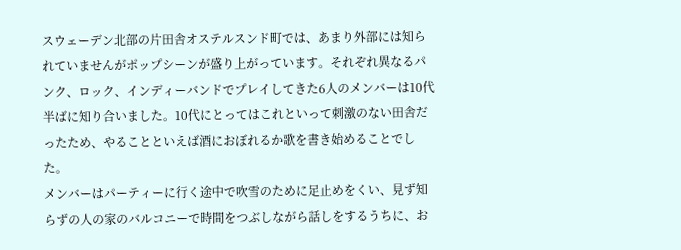スウェーデン北部の片田舎オステルスンド町では、あまり外部には知られていませんがポップシーンが盛り上がっています。それぞれ異なるパンク、ロック、インディーバンドでプレイしてきた6人のメンバーは10代半ばに知り合いました。10代にとってはこれといって刺激のない田舎だったため、やることといえば酒におぼれるか歌を書き始めることでした。
メンバーはパーティーに行く途中で吹雪のために足止めをくい、見ず知らずの人の家のバルコニーで時間をつぶしながら話しをするうちに、お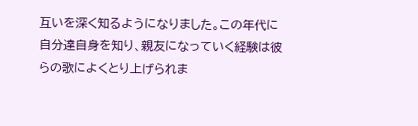互いを深く知るようになりました。この年代に自分達自身を知り、親友になっていく経験は彼らの歌によくとり上げられま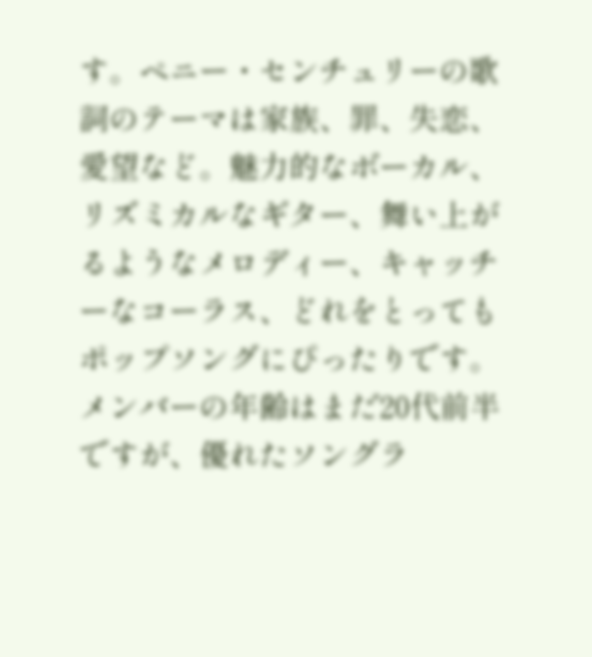す。ペニー・センチュリーの歌詞のテーマは家族、罪、失恋、愛望など。魅力的なボーカル、リズミカルなギター、舞い上がるようなメロディー、キャッチーなコーラス、どれをとってもポップソングにぴったりです。
メンバーの年齢はまだ20代前半ですが、優れたソングラ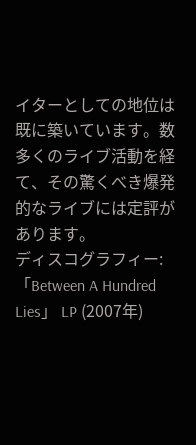イターとしての地位は既に築いています。数多くのライブ活動を経て、その驚くべき爆発的なライブには定評があります。
ディスコグラフィー:
「Between A Hundred Lies」 LP (2007年)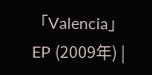「Valencia」 EP (2009年) |